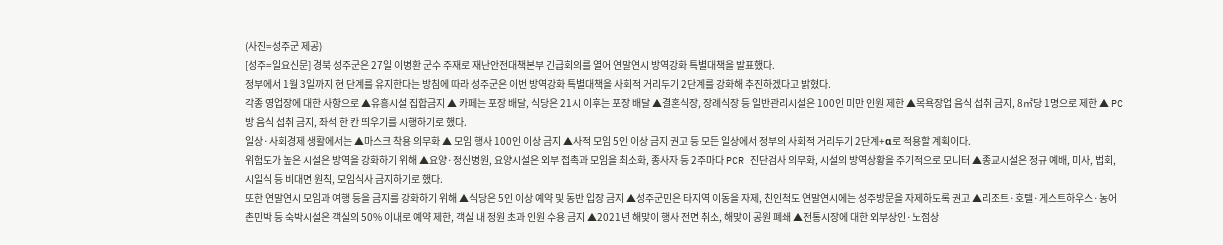(사진=성주군 제공)
[성주=일요신문] 경북 성주군은 27일 이병환 군수 주재로 재난안전대책본부 긴급회의를 열어 연말연시 방역강화 특별대책을 발표했다.
정부에서 1월 3일까지 현 단계를 유지한다는 방침에 따라 성주군은 이번 방역강화 특별대책을 사회적 거리두기 2단계를 강화해 추진하겠다고 밝혔다.
각종 영업장에 대한 사항으로 ▲유흥시설 집합금지 ▲ 카페는 포장 배달, 식당은 21시 이후는 포장 배달 ▲결혼식장, 장례식장 등 일반관리시설은 100인 미만 인원 제한 ▲목욕장업 음식 섭취 금지, 8㎡당 1명으로 제한 ▲ PC방 음식 섭취 금지, 좌석 한 칸 띄우기를 시행하기로 했다.
일상·사회경제 생활에서는 ▲마스크 착용 의무화 ▲ 모임 행사 100인 이상 금지 ▲사적 모임 5인 이상 금지 권고 등 모든 일상에서 정부의 사회적 거리두기 2단계+α로 적용할 계획이다.
위험도가 높은 시설은 방역을 강화하기 위해 ▲요양·정신병원, 요양시설은 외부 접촉과 모임을 최소화, 종사자 등 2주마다 PCR 진단검사 의무화, 시설의 방역상황을 주기적으로 모니터 ▲종교시설은 정규 예배, 미사, 법회, 시일식 등 비대면 원칙, 모임식사 금지하기로 했다.
또한 연말연시 모임과 여행 등을 금지를 강화하기 위해 ▲식당은 5인 이상 예약 및 동반 입장 금지 ▲성주군민은 타지역 이동을 자제, 친인척도 연말연시에는 성주방문을 자제하도록 권고 ▲리조트·호텔·게스트하우스·농어촌민박 등 숙박시설은 객실의 50% 이내로 예약 제한, 객실 내 정원 초과 인원 수용 금지 ▲2021년 해맞이 행사 전면 취소, 해맞이 공원 폐쇄 ▲전통시장에 대한 외부상인·노점상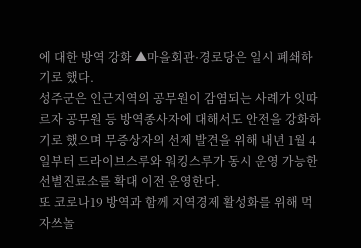에 대한 방역 강화 ▲마을회관·경로당은 일시 폐쇄하기로 했다.
성주군은 인근지역의 공무원이 감염되는 사례가 잇따르자 공무원 등 방역종사자에 대해서도 안전을 강화하기로 했으며 무증상자의 선제 발견을 위해 내년 1월 4일부터 드라이브스루와 워킹스루가 동시 운영 가능한 선별진료소를 확대 이전 운영한다.
또 코로나19 방역과 함께 지역경제 활성화를 위해 먹자쓰놀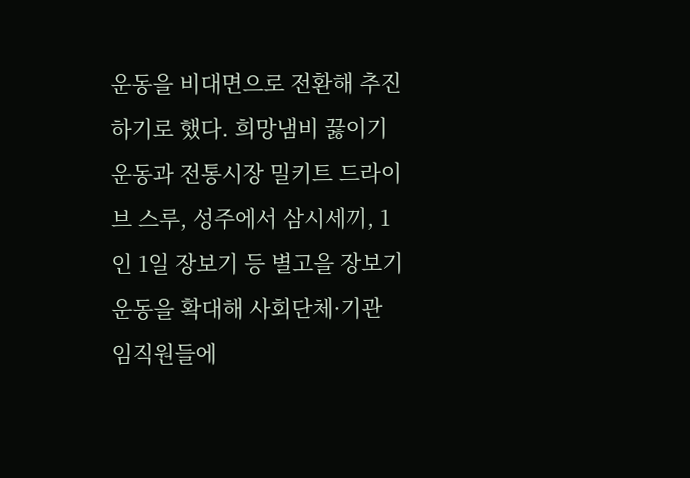운동을 비대면으로 전환해 추진하기로 했다. 희망냄비 끓이기 운동과 전통시장 밀키트 드라이브 스루, 성주에서 삼시세끼, 1인 1일 장보기 등 별고을 장보기 운동을 확대해 사회단체·기관 임직원들에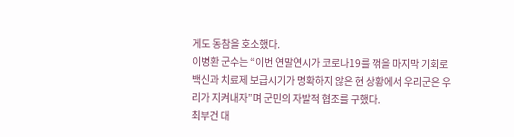게도 동참을 호소했다.
이병환 군수는 “이번 연말연시가 코로나19를 꺾을 마지막 기회로 백신과 치료제 보급시기가 명확하지 않은 현 상황에서 우리군은 우리가 지켜내자”며 군민의 자발적 협조를 구했다.
최부건 대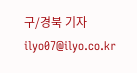구/경북 기자 ilyo07@ilyo.co.kr